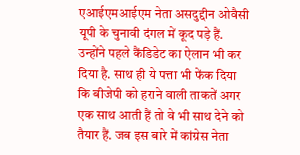एआईएमआईएम नेता असदुद्दीन ओवैसी यूपी के चुनावी दंगल में कूद पड़े हैं. उन्होंने पहले कैंडिडेट का ऐलान भी कर दिया है. साथ ही ये पत्ता भी फेंक दिया कि बीजेपी को हराने वाली ताकतें अगर एक साथ आती हैं तो वे भी साथ देने को तैयार हैं. जब इस बारे में कांग्रेस नेता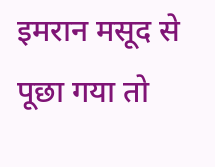इमरान मसूद से पूछा गया तो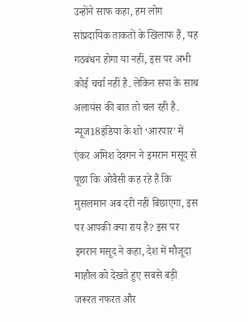उन्होंने साफ कहा, हम लोग सांप्रदायिक ताकतों के खिलाफ हैं, यह गठबंधन होगा या नहीं, इस पर अभी कोई चर्चा नहीं है. लेकिन सपा के साथ अलायंस की बात तो चल रही है.
न्यूज18इंडिया के शो ‘आरपार’ में एंकर अमिश देवगन ने इमरान मसूद से पूछा कि ओवैसी कह रहे हैं कि मुसलमान अब दरी नहीं बिछाएगा, इस पर आपकी क्या राय है? इस पर इमरान मसूद ने कहा, देश में मौजूदा माहौल को देखते हुए सबसे बड़ी जरूरत नफरत और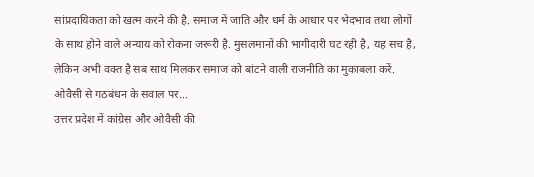सांप्रदायिकता को खत्म करने की है. समाज में जाति और धर्म के आधार पर भेदभाव तथा लोगों के साथ होने वाले अन्याय को रोकना जरूरी है. मुसलमानों की भागीदारी घट रही है, यह सच है, लेकिन अभी वक्त है सब साथ मिलकर समाज को बांटने वाली राजनीति का मुकाबला करें.
ओवैसी से गठबंधन के सवाल पर…
उत्तर प्रदेश में कांग्रेस और ओवैसी की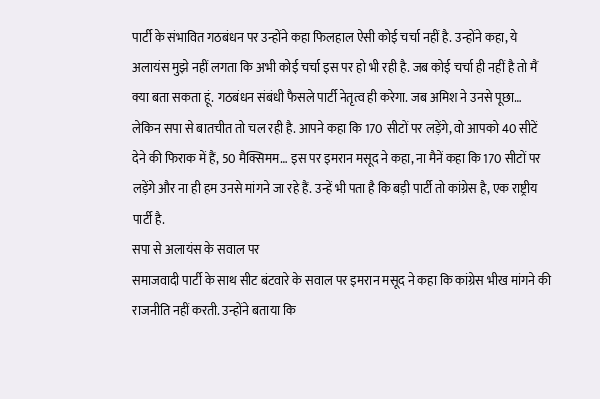पार्टी के संभावित गठबंधन पर उन्होंने कहा फिलहाल ऐसी कोई चर्चा नहीं है. उन्होंने कहा, ये अलायंस मुझे नहीं लगता कि अभी कोई चर्चा इस पर हो भी रही है. जब कोई चर्चा ही नहीं है तो मैं क्या बता सकता हूं. गठबंधन संबंधी फैसले पार्टी नेतृत्व ही करेगा. जब अमिश ने उनसे पूछा… लेकिन सपा से बातचीत तो चल रही है. आपने कहा कि 170 सीटों पर लड़ेंगे, वो आपको 40 सीटें देने की फिराक में हैं, 50 मैक्सिमम… इस पर इमरान मसूद ने कहा, ना मैनें कहा कि 170 सीटों पर लड़ेंगे और ना ही हम उनसे मांगने जा रहे हैं. उन्हें भी पता है कि बड़ी पार्टी तो कांग्रेस है, एक राष्ट्रीय पार्टी है.
सपा से अलायंस के सवाल पर
समाजवादी पार्टी के साथ सीट बंटवारे के सवाल पर इमरान मसूद ने कहा कि कांग्रेस भीख मांगने की राजनीति नहीं करती. उन्होंने बताया कि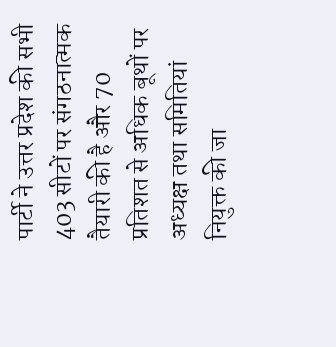पार्टी ने उत्तर प्रदेश की सभी 403 सीटों पर संगठनात्मक तैयारी की है और 70 प्रतिशत से अधिक बूथों पर अध्यक्ष तथा समितियां नियुक्त की जा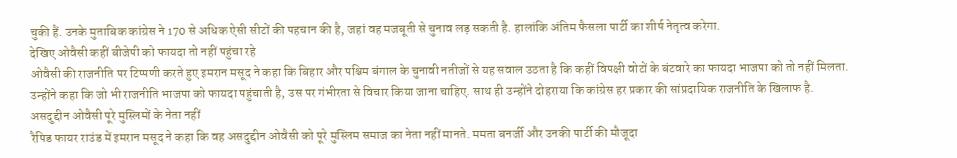चुकी हैं. उनके मुताबिक कांग्रेस ने 170 से अधिक ऐसी सीटों की पहचान की है, जहां वह मजबूती से चुनाव लड़ सकती है. हालांकि अंतिम फैसला पार्टी का शीर्ष नेतृत्व करेगा.
देखिए ओवैसी कहीं बीजेपी को फायदा तो नहीं पहुंचा रहे
ओवैसी की राजनीति पर टिप्पणी करते हुए इमरान मसूद ने कहा कि बिहार और पश्चिम बंगाल के चुनावी नतीजों से यह सवाल उठता है कि कहीं विपक्षी वोटों के बंटवारे का फायदा भाजपा को तो नहीं मिलता. उन्होंने कहा कि जो भी राजनीति भाजपा को फायदा पहुंचाती है, उस पर गंभीरता से विचार किया जाना चाहिए. साथ ही उन्होंने दोहराया कि कांग्रेस हर प्रकार की सांप्रदायिक राजनीति के खिलाफ है.
असदुद्दीन ओवैसी पूरे मुस्लिमों के नेता नहीं
रैपिड फायर राउंड में इमरान मसूद ने कहा कि वह असदुद्दीन ओवैसी को पूरे मुस्लिम समाज का नेता नहीं मानते. ममता बनर्जी और उनकी पार्टी की मौजूदा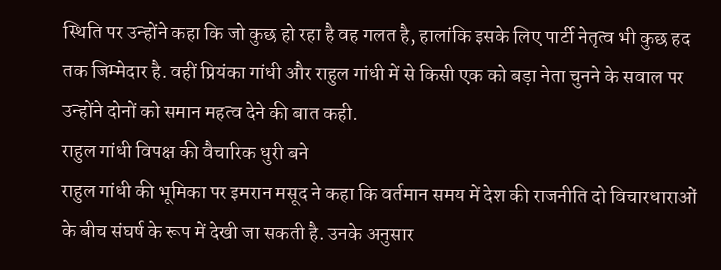स्थिति पर उन्होंने कहा कि जो कुछ हो रहा है वह गलत है, हालांकि इसके लिए पार्टी नेतृत्व भी कुछ हद तक जिम्मेदार है. वहीं प्रियंका गांधी और राहुल गांधी में से किसी एक को बड़ा नेता चुनने के सवाल पर उन्होंने दोनों को समान महत्व देने की बात कही.
राहुल गांधी विपक्ष की वैचारिक धुरी बने
राहुल गांधी की भूमिका पर इमरान मसूद ने कहा कि वर्तमान समय में देश की राजनीति दो विचारधाराओं के बीच संघर्ष के रूप में देखी जा सकती है. उनके अनुसार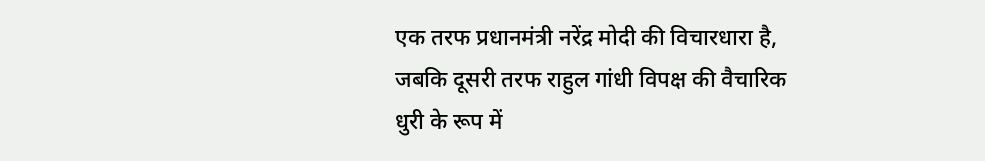एक तरफ प्रधानमंत्री नरेंद्र मोदी की विचारधारा है, जबकि दूसरी तरफ राहुल गांधी विपक्ष की वैचारिक धुरी के रूप में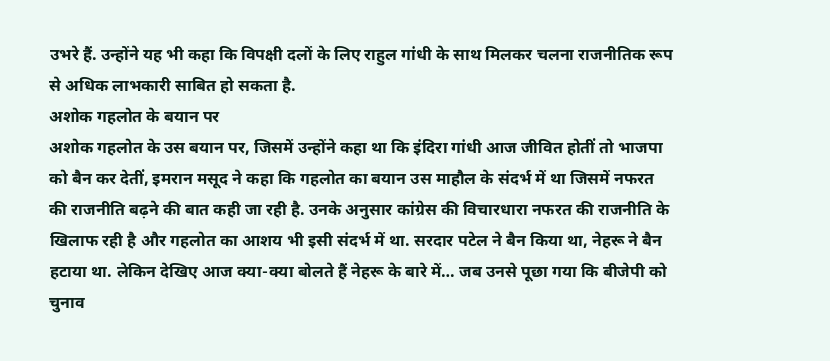उभरे हैं. उन्होंने यह भी कहा कि विपक्षी दलों के लिए राहुल गांधी के साथ मिलकर चलना राजनीतिक रूप से अधिक लाभकारी साबित हो सकता है.
अशोक गहलोत के बयान पर
अशोक गहलोत के उस बयान पर, जिसमें उन्होंने कहा था कि इंदिरा गांधी आज जीवित होतीं तो भाजपा को बैन कर देतीं, इमरान मसूद ने कहा कि गहलोत का बयान उस माहौल के संदर्भ में था जिसमें नफरत की राजनीति बढ़ने की बात कही जा रही है. उनके अनुसार कांग्रेस की विचारधारा नफरत की राजनीति के खिलाफ रही है और गहलोत का आशय भी इसी संदर्भ में था. सरदार पटेल ने बैन किया था, नेहरू ने बैन हटाया था. लेकिन देखिए आज क्या-क्या बोलते हैं नेहरू के बारे में… जब उनसे पूछा गया कि बीजेपी को चुनाव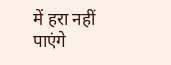में हरा नहीं पाएंगे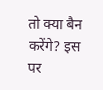तो क्या बैन करेंगे? इस पर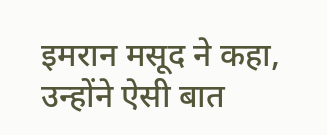इमरान मसूद ने कहा, उन्होंने ऐसी बात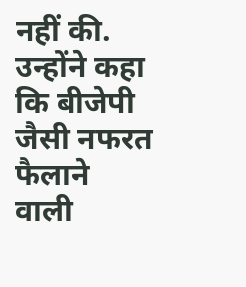नहीं की. उन्होंने कहा कि बीजेपी जैसी नफरत फैलाने वाली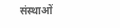संस्थाओं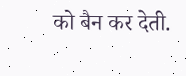को बैन कर देती.